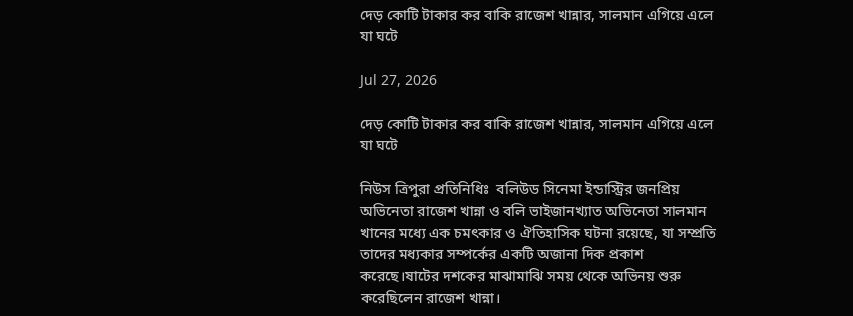দেড় কোটি টাকার কর বাকি রাজেশ খান্নার, সালমান এগিয়ে এলে যা ঘটে

Jul 27, 2026

দেড় কোটি টাকার কর বাকি রাজেশ খান্নার, সালমান এগিয়ে এলে যা ঘটে

নিউস ত্রিপুরা প্রতিনিধিঃ  বলিউড সিনেমা ইন্ডাস্ট্রির জনপ্রিয় অভিনেতা রাজেশ খান্না ও বলি ভাইজানখ্যাত অভিনেতা সালমান খানের মধ্যে এক চমৎকার ও ঐতিহাসিক ঘটনা রয়েছে, যা সম্প্রতি তাদের মধ্যকার সম্পর্কের একটি অজানা দিক প্রকাশ করেছে।ষাটের দশকের মাঝামাঝি সময় থেকে অভিনয় শুরু করেছিলেন রাজেশ খান্না।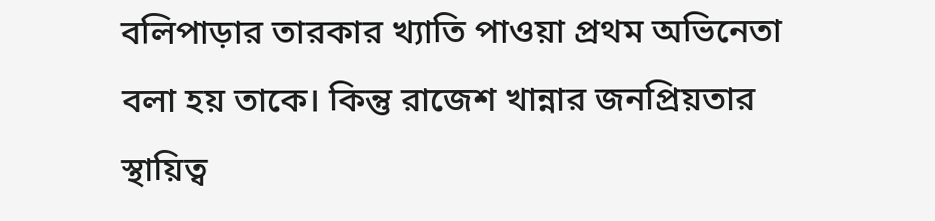বলিপাড়ার তারকার খ্যাতি পাওয়া প্রথম অভিনেতা বলা হয় তাকে। কিন্তু রাজেশ খান্নার জনপ্রিয়তার স্থায়িত্ব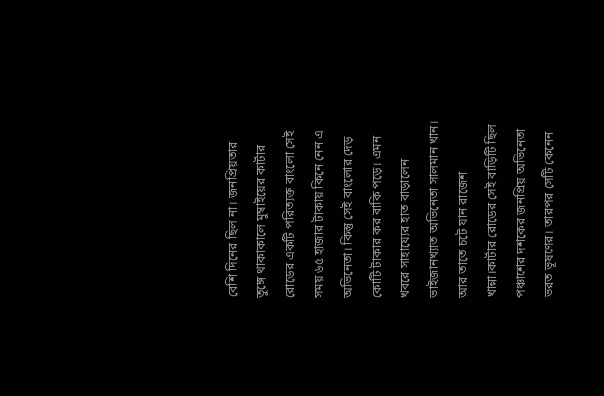বেশি দিনের ছিল না। জনপ্রিয়তার তুঙ্গে থাকাকালে মুম্বাইয়ের কার্টার রোডের একটি পরিত্যক্ত বাংলো সেই সময় ৬৫ হাজার টাকায় কিনে নেন এ অভিনেতা। কিন্তু সেই বাংলোর দেড় কোটি টাকার কর বাকি পড়ে। এমন খবরে সাহায্যের হাত বাড়ালেন ভাইজানখ্যাত অভিনেতা সালমান খান। আর তাতে চটে যান রাজেশ খান্না।কার্টার রোডের সেই বাড়িটি ছিল পঞ্চাশের দশকের জনপ্রিয় অভিনেতা ভরত ভূষণের। তারপর সেটি কেনেন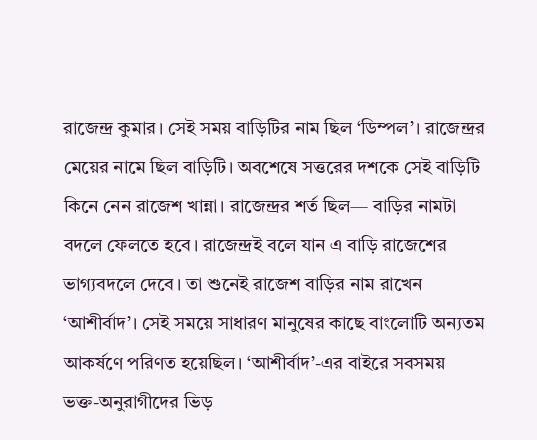রাজেন্দ্র কুমার। সেই সময় বাড়িটির নাম ছিল ‘ডিম্পল’। রাজেন্দ্রর মেয়ের নামে ছিল বাড়িটি। অবশেষে সত্তরের দশকে সেই বাড়িটি কিনে নেন রাজেশ খান্না। রাজেন্দ্রর শর্ত ছিল— বাড়ির নামটা বদলে ফেলতে হবে। রাজেন্দ্রই বলে যান এ বাড়ি রাজেশের ভাগ্যবদলে দেবে। তা শুনেই রাজেশ বাড়ির নাম রাখেন ‘আশীর্বাদ’। সেই সময়ে সাধারণ মানুষের কাছে বাংলোটি অন্যতম আকর্ষণে পরিণত হয়েছিল। ‘আশীর্বাদ’-এর বাইরে সবসময় ভক্ত-অনুরাগীদের ভিড়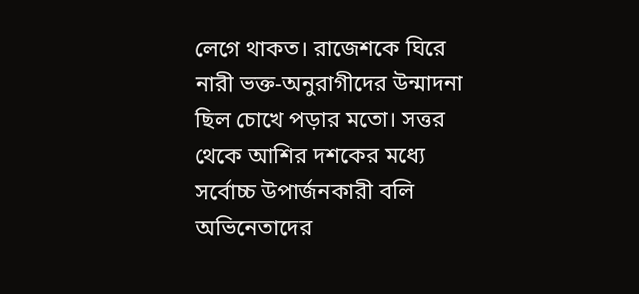লেগে থাকত। রাজেশকে ঘিরে নারী ভক্ত-অনুরাগীদের উন্মাদনা ছিল চোখে পড়ার মতো। সত্তর থেকে আশির দশকের মধ্যে সর্বোচ্চ উপার্জনকারী বলি অভিনেতাদের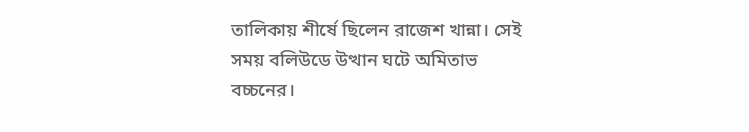তালিকায় শীর্ষে ছিলেন রাজেশ খান্না। সেই সময় বলিউডে উত্থান ঘটে অমিতাভ বচ্চনের।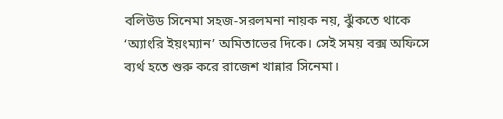বলিউড সিনেমা সহজ-সরলমনা নায়ক নয়, ঝুঁকতে থাকে ‘অ্যাংরি ইয়ংম্যান’ অমিতাভের দিকে। সেই সময় বক্স অফিসে ব্যর্থ হতে শুরু করে রাজেশ খান্নার সিনেমা।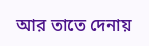আর তাতে দেনায়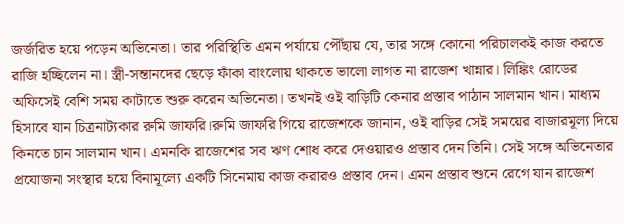জর্জরিত হয়ে পড়েন অভিনেতা। তার পরিস্থিতি এমন পর্যায়ে পৌঁছায় যে, তার সঙ্গে কোনো পরিচালকই কাজ করতে রাজি হচ্ছিলেন না। স্ত্রী-সন্তানদের ছেড়ে ফাঁকা বাংলোয় থাকতে ভালো লাগত না রাজেশ খান্নার। লিঙ্কিং রোডের অফিসেই বেশি সময় কাটাতে শুরু করেন অভিনেতা। তখনই ওই বাড়িটি কেনার প্রস্তাব পাঠান সালমান খান। মাধ্যম হিসাবে যান চিত্রনাট্যকার রুমি জাফরি।রুমি জাফরি গিয়ে রাজেশকে জানান, ওই বাড়ির সেই সময়ের বাজারমূল্য দিয়ে কিনতে চান সালমান খান। এমনকি রাজেশের সব ঋণ শোধ করে দেওয়ারও প্রস্তাব দেন তিনি। সেই সঙ্গে অভিনেতার প্রযোজনা সংস্থার হয়ে বিনামূল্যে একটি সিনেমায় কাজ করারও প্রস্তাব দেন। এমন প্রস্তাব শুনে রেগে যান রাজেশ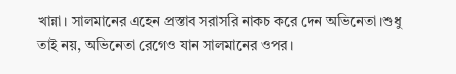খান্না। সালমানের এহেন প্রস্তাব সরাসরি নাকচ করে দেন অভিনেতা।শুধু তাই নয়, অভিনেতা রেগেও যান সালমানের ওপর।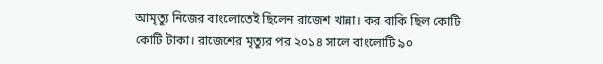আমৃত্যু নিজের বাংলোতেই ছিলেন রাজেশ খান্না। কর বাকি ছিল কোটি কোটি টাকা। রাজেশের মৃত্যুর পর ২০১৪ সালে বাংলোটি ৯০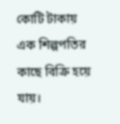কোটি টাকায় এক শিল্পপতির কাছে বিক্রি হয়ে যায়।